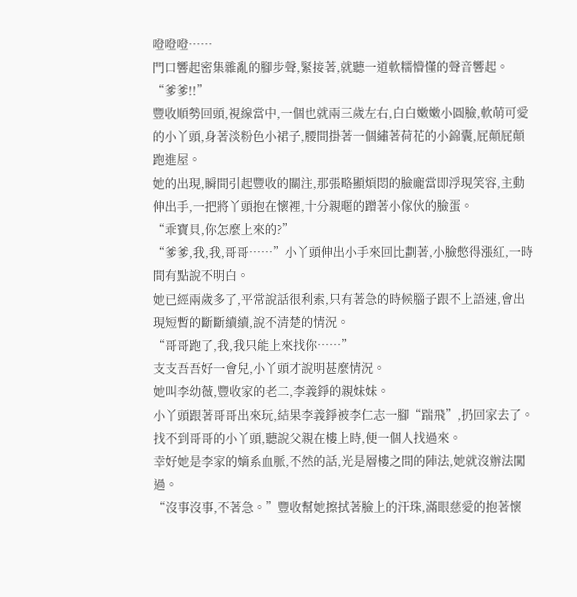噔噔噔……
門口響起密集雜亂的腳步聲,緊接著,就聽一道軟糯懵懂的聲音響起。
“爹爹!!”
豐收順勢回頭,視線當中,一個也就兩三歲左右,白白嫩嫩小圓臉,軟萌可愛的小丫頭,身著淡粉色小裙子,腰間掛著一個繡著荷花的小錦囊,屁顛屁顛跑進屋。
她的出現,瞬間引起豐收的關注,那張略顯煩悶的臉龐當即浮現笑容,主動伸出手,一把將丫頭抱在懷裡,十分親暱的蹭著小傢伙的臉蛋。
“乖寶貝,你怎麼上來的?”
“爹爹,我,我,哥哥……”小丫頭伸出小手來回比劃著,小臉憋得漲紅,一時間有點說不明白。
她已經兩歲多了,平常說話很利索,只有著急的時候腦子跟不上語速,會出現短暫的斷斷續續,說不清楚的情況。
“哥哥跑了,我,我只能上來找你……”
支支吾吾好一會兒,小丫頭才說明甚麼情況。
她叫李幼薇,豐收家的老二,李義錚的親妹妹。
小丫頭跟著哥哥出來玩,結果李義錚被李仁志一腳“踹飛”,扔回家去了。
找不到哥哥的小丫頭,聽說父親在樓上時,便一個人找過來。
幸好她是李家的嫡系血脈,不然的話,光是層樓之間的陣法,她就沒辦法闖過。
“沒事沒事,不著急。”豐收幫她擦拭著臉上的汗珠,滿眼慈愛的抱著懷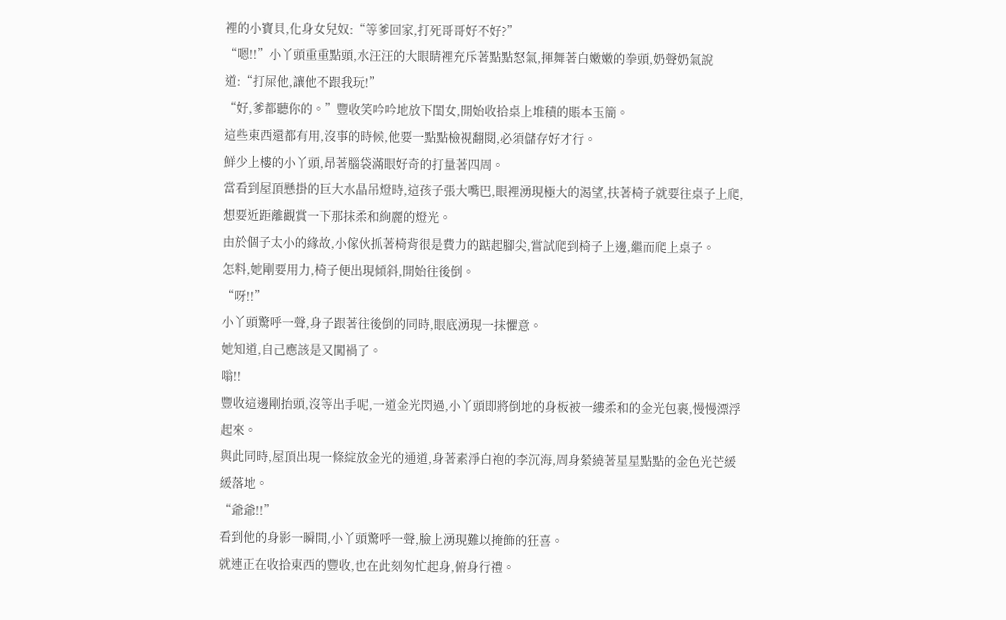裡的小寶貝,化身女兒奴:“等爹回家,打死哥哥好不好?”
“嗯!!”小丫頭重重點頭,水汪汪的大眼睛裡充斥著點點怒氣,揮舞著白嫩嫩的拳頭,奶聲奶氣說道:“打屎他,讓他不跟我玩!”
“好,爹都聽你的。”豐收笑吟吟地放下閨女,開始收拾桌上堆積的賬本玉簡。
這些東西還都有用,沒事的時候,他要一點點檢視翻閱,必須儲存好才行。
鮮少上樓的小丫頭,昂著腦袋滿眼好奇的打量著四周。
當看到屋頂懸掛的巨大水晶吊燈時,這孩子張大嘴巴,眼裡湧現極大的渴望,扶著椅子就要往桌子上爬,想要近距離觀賞一下那抹柔和絢麗的燈光。
由於個子太小的緣故,小傢伙抓著椅背很是費力的踮起腳尖,嘗試爬到椅子上邊,繼而爬上桌子。
怎料,她剛要用力,椅子便出現傾斜,開始往後倒。
“呀!!”
小丫頭驚呼一聲,身子跟著往後倒的同時,眼底湧現一抹懼意。
她知道,自己應該是又闖禍了。
嗡!!
豐收這邊剛抬頭,沒等出手呢,一道金光閃過,小丫頭即將倒地的身板被一縷柔和的金光包裹,慢慢漂浮起來。
與此同時,屋頂出現一條綻放金光的通道,身著素淨白袍的李沉海,周身縈繞著星星點點的金色光芒緩緩落地。
“爺爺!!”
看到他的身影一瞬間,小丫頭驚呼一聲,臉上湧現難以掩飾的狂喜。
就連正在收拾東西的豐收,也在此刻匆忙起身,俯身行禮。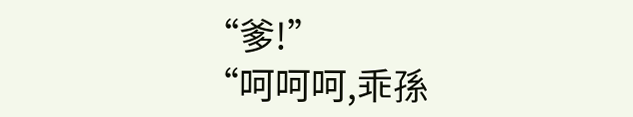“爹!”
“呵呵呵,乖孫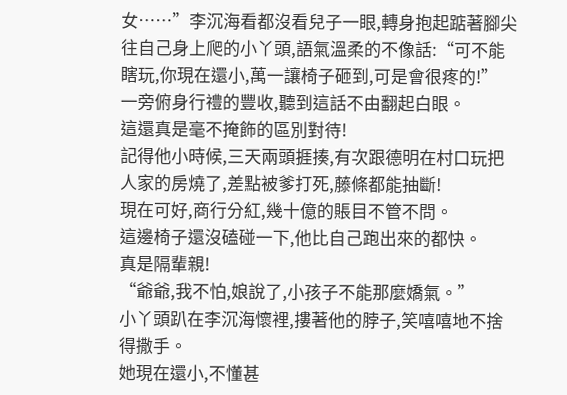女……”李沉海看都沒看兒子一眼,轉身抱起踮著腳尖往自己身上爬的小丫頭,語氣溫柔的不像話:“可不能瞎玩,你現在還小,萬一讓椅子砸到,可是會很疼的!”
一旁俯身行禮的豐收,聽到這話不由翻起白眼。
這還真是毫不掩飾的區別對待!
記得他小時候,三天兩頭捱揍,有次跟德明在村口玩把人家的房燒了,差點被爹打死,藤條都能抽斷!
現在可好,商行分紅,幾十億的賬目不管不問。
這邊椅子還沒磕碰一下,他比自己跑出來的都快。
真是隔輩親!
“爺爺,我不怕,娘說了,小孩子不能那麼嬌氣。”
小丫頭趴在李沉海懷裡,摟著他的脖子,笑嘻嘻地不捨得撒手。
她現在還小,不懂甚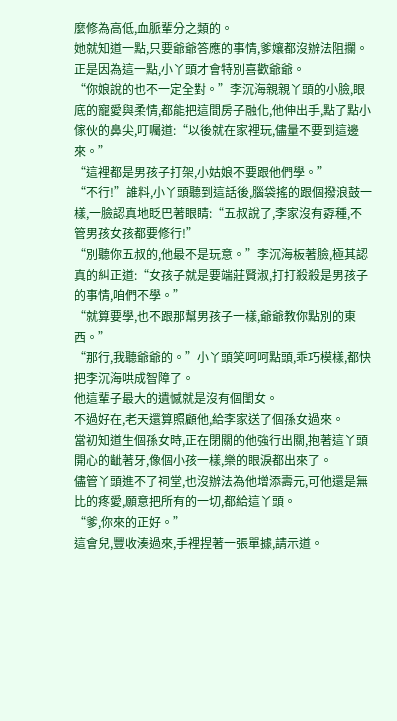麼修為高低,血脈輩分之類的。
她就知道一點,只要爺爺答應的事情,爹孃都沒辦法阻攔。
正是因為這一點,小丫頭才會特別喜歡爺爺。
“你娘說的也不一定全對。”李沉海親親丫頭的小臉,眼底的寵愛與柔情,都能把這間房子融化,他伸出手,點了點小傢伙的鼻尖,叮囑道:“以後就在家裡玩,儘量不要到這邊來。”
“這裡都是男孩子打架,小姑娘不要跟他們學。”
“不行!”誰料,小丫頭聽到這話後,腦袋搖的跟個撥浪鼓一樣,一臉認真地眨巴著眼睛:“五叔說了,李家沒有孬種,不管男孩女孩都要修行!”
“別聽你五叔的,他最不是玩意。”李沉海板著臉,極其認真的糾正道:“女孩子就是要端莊賢淑,打打殺殺是男孩子的事情,咱們不學。”
“就算要學,也不跟那幫男孩子一樣,爺爺教你點別的東西。”
“那行,我聽爺爺的。”小丫頭笑呵呵點頭,乖巧模樣,都快把李沉海哄成智障了。
他這輩子最大的遺憾就是沒有個閨女。
不過好在,老天還算照顧他,給李家送了個孫女過來。
當初知道生個孫女時,正在閉關的他強行出關,抱著這丫頭開心的齜著牙,像個小孩一樣,樂的眼淚都出來了。
儘管丫頭進不了祠堂,也沒辦法為他增添壽元,可他還是無比的疼愛,願意把所有的一切,都給這丫頭。
“爹,你來的正好。”
這會兒,豐收湊過來,手裡捏著一張單據,請示道。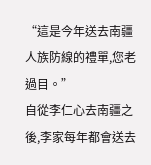“這是今年送去南疆人族防線的禮單,您老過目。”
自從李仁心去南疆之後,李家每年都會送去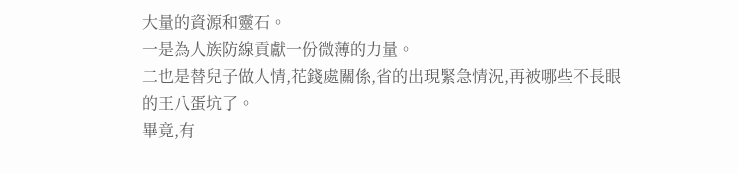大量的資源和靈石。
一是為人族防線貢獻一份微薄的力量。
二也是替兒子做人情,花錢處關係,省的出現緊急情況,再被哪些不長眼的王八蛋坑了。
畢竟,有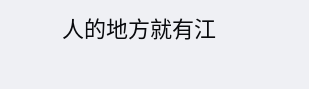人的地方就有江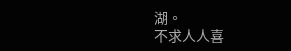湖。
不求人人喜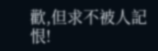歡,但求不被人記恨!